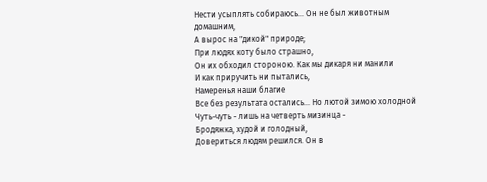Нести усыплять собираюсь... Он не был животным домашним,
А вырос на "дикой" природе;
При людях коту было страшно,
Он их обходил стороною. Как мы дикаря ни манили
И как приручить ни пытались,
Намеренья наши благие
Все без результата остались... Но лютой зимою холодной
Чуть-чуть - лишь на четверть мизинца -
Бродяжка, худой и голодный,
Довериться людям решился. Он в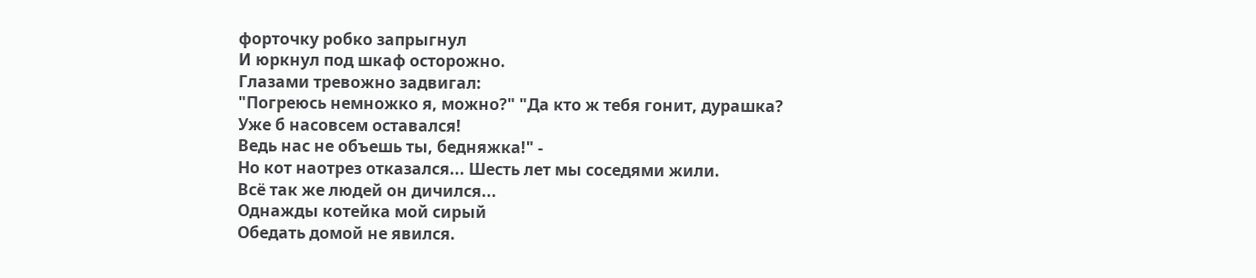форточку робко запрыгнул
И юркнул под шкаф осторожно.
Глазами тревожно задвигал:
"Погреюсь немножко я, можно?" "Да кто ж тебя гонит, дурашка?
Уже б насовсем оставался!
Ведь нас не объешь ты, бедняжка!" -
Но кот наотрез отказался... Шесть лет мы соседями жили.
Всё так же людей он дичился...
Однажды котейка мой сирый
Обедать домой не явился.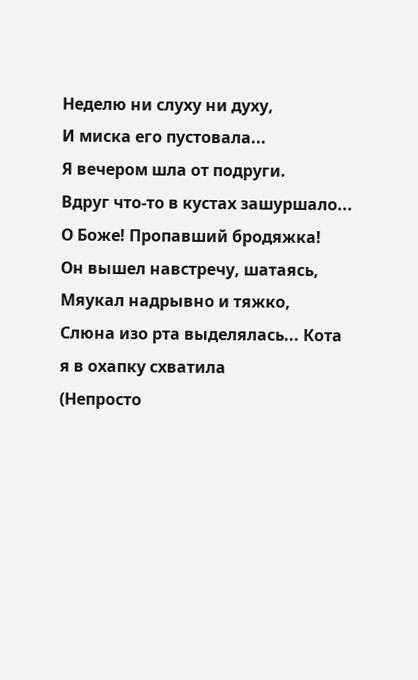Неделю ни слуху ни духу,
И миска его пустовала...
Я вечером шла от подруги.
Вдруг что-то в кустах зашуршало... О Боже! Пропавший бродяжка!
Он вышел навстречу, шатаясь,
Мяукал надрывно и тяжко,
Слюна изо рта выделялась... Кота я в охапку схватила
(Непросто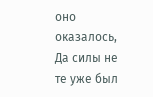оно оказалось,
Да силы не те уже был